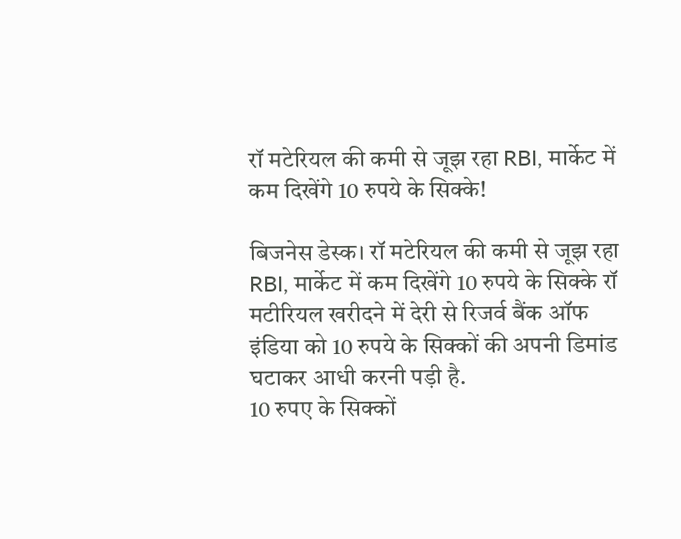रॉ मटेरियल की कमी से जूझ रहा RBI, मार्केट में कम दिखेंगे 10 रुपये के सिक्के!

बिजनेस डेस्क। रॉ मटेरियल की कमी से जूझ रहा RBI, मार्केट में कम दिखेंगे 10 रुपये के सिक्के रॉ मटीरियल खरीदने में देरी से रिजर्व बैंक ऑफ इंडिया को 10 रुपये के सिक्कों की अपनी डिमांड घटाकर आधी करनी पड़ी है.
10 रुपए के सिक्कों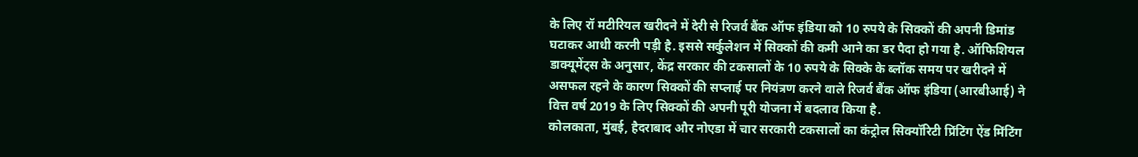के लिए रॉ मटीरियल खरीदने में देरी से रिजर्व बैंक ऑफ इंडिया को 10 रुपये के सिक्कों की अपनी डिमांड घटाकर आधी करनी पड़ी है. इससे सर्कुलेशन में सिक्कों की कमी आने का डर पैदा हो गया है. ऑफिशियल डाक्यूमेंट्स के अनुसार, केंद्र सरकार की टकसालों के 10 रुपये के सिक्के के ब्लॉक समय पर खरीदने में असफल रहने के कारण सिक्कों की सप्लाई पर नियंत्रण करने वाले रिजर्व बैंक ऑफ इंडिया (आरबीआई) ने वित्त वर्ष 2019 के लिए सिक्कों की अपनी पूरी योजना में बदलाव किया है.
कोलकाता, मुंबई, हैदराबाद और नोएडा में चार सरकारी टकसालों का कंट्रोल सिक्यॉरिटी प्रिंटिंग ऐंड मिंटिंग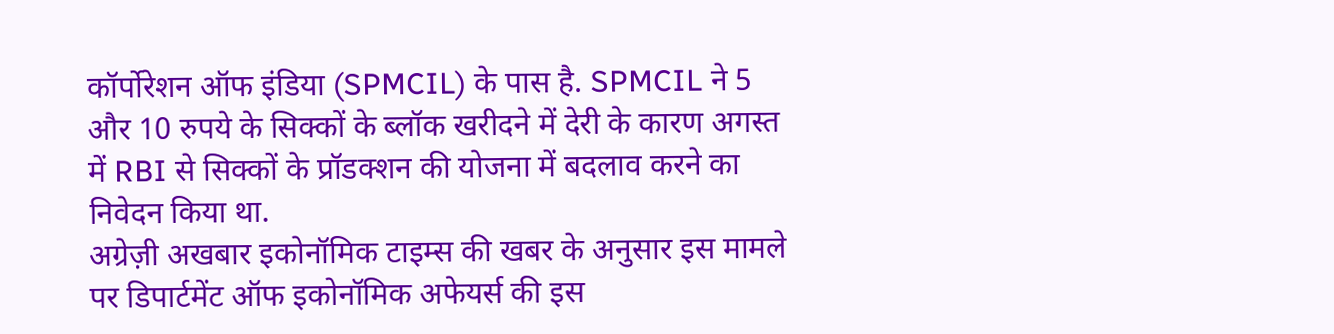कॉर्पोरेशन ऑफ इंडिया (SPMCIL) के पास है. SPMCIL ने 5 और 10 रुपये के सिक्कों के ब्लॉक खरीदने में देरी के कारण अगस्त में RBI से सिक्कों के प्रॉडक्शन की योजना में बदलाव करने का निवेदन किया था.
अग्रेज़ी अखबार इकोनॉमिक टाइम्स की खबर के अनुसार इस मामले पर डिपार्टमेंट ऑफ इकोनॉमिक अफेयर्स की इस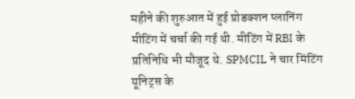महीने की शुरुआत में हुई प्रोडक्शन प्लानिंग मीटिंग में चर्चा की गई थी. मीटिंग में RBI के प्रतिनिधि भी मौजूद थे. SPMCIL ने चार मिंटिंग यूनिट्स के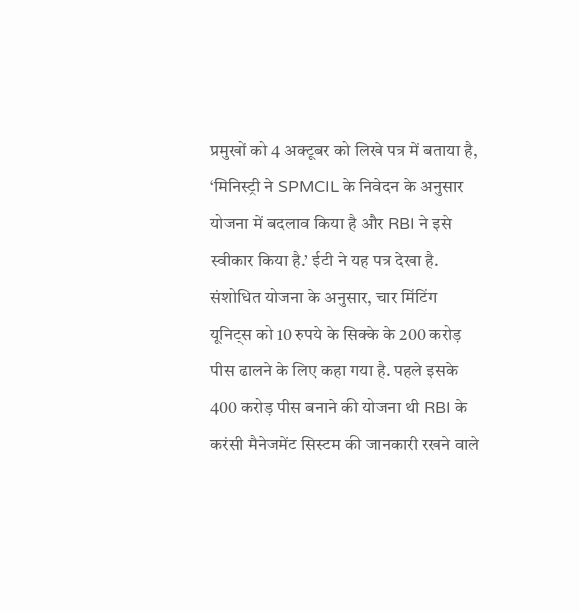प्रमुखों को 4 अक्टूबर को लिखे पत्र में बताया है, ‘मिनिस्ट्री ने SPMCIL के निवेदन के अनुसार योजना में बदलाव किया है और RBI ने इसे स्वीकार किया है.’ ईटी ने यह पत्र देखा है.
संशोधित योजना के अनुसार, चार मिंटिंग यूनिट्स को 10 रुपये के सिक्के के 200 करोड़ पीस ढालने के लिए कहा गया है. पहले इसके 400 करोड़ पीस बनाने की योजना थी RBI के करंसी मैनेजमेंट सिस्टम की जानकारी रखने वाले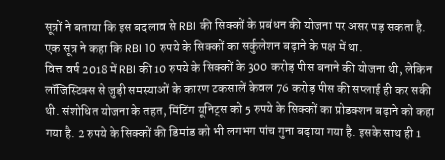सूत्रों ने बताया कि इस बदलाव से RBI की सिक्कों के प्रबंधन की योजना पर असर पड़ सकता है. एक सूत्र ने कहा कि RBI 10 रुपये के सिक्कों का सर्कुलेशन बढ़ाने के पक्ष में था.
वित्त वर्ष 2018 में RBI की 10 रुपये के सिक्कों के 300 करोड़ पीस बनाने की योजना थी, लेकिन लॉजिस्टिक्स से जुड़ी समस्याओं के कारण टकसालें केवल 76 करोड़ पीस की सप्लाई ही कर सकी थी. संशोधित योजना के तहत, मिंटिंग यूनिट्स को 5 रुपये के सिक्कों का प्रोडक्शन बढ़ाने को कहा गया है. 2 रुपये के सिक्कों की डिमांड को भी लगभग पांच गुना बढ़ाया गया है. इसके साथ ही 1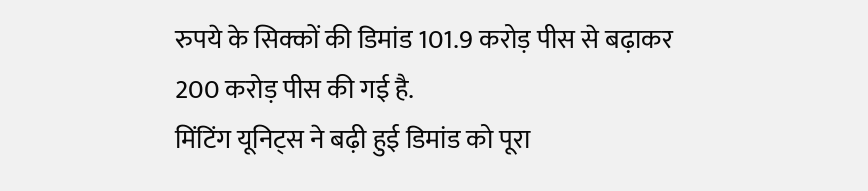रुपये के सिक्कों की डिमांड 101.9 करोड़ पीस से बढ़ाकर 200 करोड़ पीस की गई है.
मिंटिंग यूनिट्स ने बढ़ी हुई डिमांड को पूरा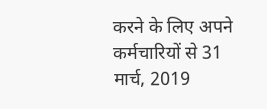करने के लिए अपने कर्मचारियों से 31 मार्च, 2019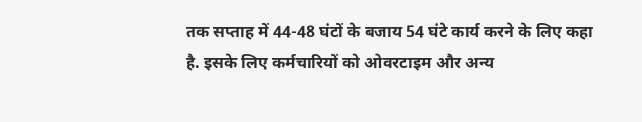तक सप्ताह में 44-48 घंटों के बजाय 54 घंटे कार्य करने के लिए कहा है. इसके लिए कर्मचारियों को ओवरटाइम और अन्य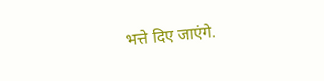भत्ते दिए जाएंगे.